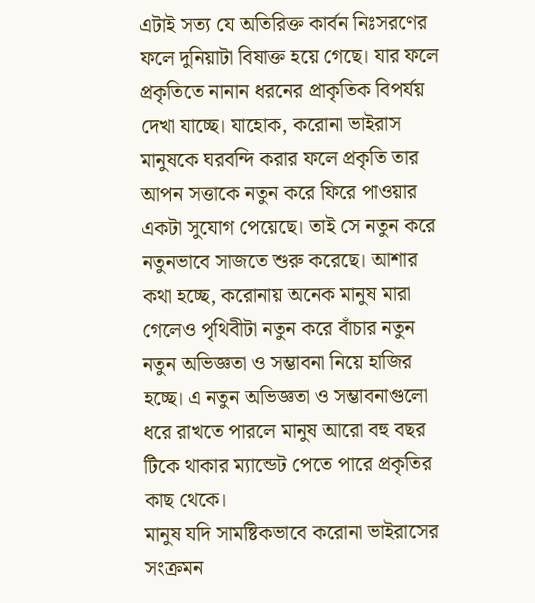এটাই সত্য যে অতিরিক্ত কার্বন নিঃসরণের ফলে দুনিয়াটা বিষাক্ত হয়ে গেছে। যার ফলে প্রকৃতিতে নানান ধরনের প্রাকৃতিক বিপর্যয় দেখা যাচ্ছে। যাহোক, করোনা ভাইরাস মানুষকে ঘরবন্দি করার ফলে প্রকৃতি তার আপন সত্তাকে নতুন করে ফিরে পাওয়ার একটা সুযোগ পেয়েছে। তাই সে নতুন করে নতুনভাবে সাজতে শুরু করেছে। আশার কথা হচ্ছে, করোনায় অনেক মানুষ মারা গেলেও পৃথিবীটা নতুন করে বাঁচার নতুন নতুন অভিজ্ঞতা ও সম্ভাবনা নিয়ে হাজির হচ্ছে। এ নতুন অভিজ্ঞতা ও সম্ভাবনাগুলো ধরে রাখতে পারলে মানুষ আরো বহু বছর টিকে থাকার ম্যান্ডেট পেতে পারে প্রকৃতির কাছ থেকে।
মানুষ যদি সামষ্টিকভাবে করোনা ভাইরাসের সংক্রমন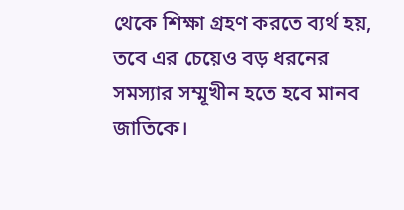থেকে শিক্ষা গ্রহণ করতে ব্যর্থ হয়, তবে এর চেয়েও বড় ধরনের সমস্যার সম্মূখীন হতে হবে মানব জাতিকে।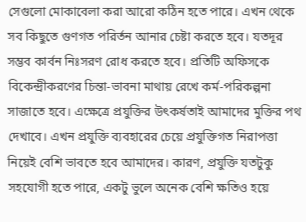সেগুলো মোকাবেলা করা আরো কঠিন হতে পারে। এখন থেকে সব কিছুতে গুণগত পরির্তন আনার চেষ্টা করতে হবে। যতদূর সম্ভব কার্বন নিঃসরণ রোধ করতে হবে। প্রতিটি অফিসকে বিকেন্দ্রীকরণের চিন্তা-ভাবনা মাথায় রেখে কর্ম-পরিকল্পনা সাজাতে হবে। এক্ষেত্রে প্রযুক্তির উৎকর্ষতাই আমাদের মুক্তির পথ দেখাবে। এখন প্রযুক্তি ব্যবহারের চেয়ে প্রযুক্তিগত নিরাপত্তা নিয়েই বেশি ভাবতে হবে আমাদের। কারণ, প্রযুক্তি যতটুকু সহযোগী হতে পারে, একটু ভুলে অনেক বেশি ক্ষতিও হয়ে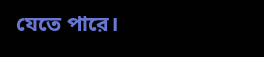যেতে পারে।